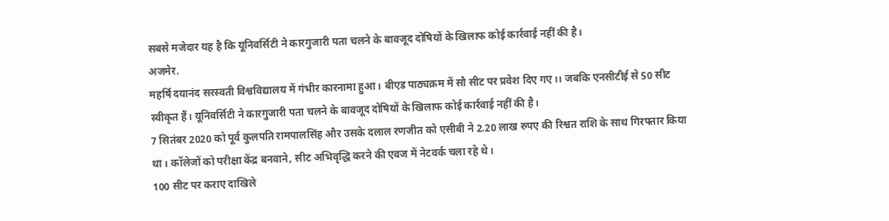सबसे मजेदार यह है कि यूनिवर्सिटी ने कारगुजारी पता चलने के बावजूद दोषियों के खिलाफ कोई कार्रवाई नहीं की है।
अजमेर.
महर्षि दयानंद सरस्वती विश्वविद्यालय में गंभीर कारनामा हुआ। बीएड पाठ्यक्रम में सौ सीट पर प्रवेश दिए गए।। जबकि एनसीटीई से 50 सीट स्वीकृत हैं। यूनिवर्सिटी ने कारगुजारी पता चलने के बावजूद दोषियों के खिलाफ कोई कार्रवाई नहीं की है।
7 सितंबर 2020 को पूर्व कुलपति रामपालसिंह और उसके दलाल रणजीत को एसीबी ने 2.20 लाख रुपए की रिश्वत राशि के साथ गिरफ्तार किया था। कॉलेजों को परीक्षा केंद्र बनवाने, सीट अभिवृद्धि करने की एवज में नेटवर्क चला रहे थे।
100 सीट पर कराए दाखिले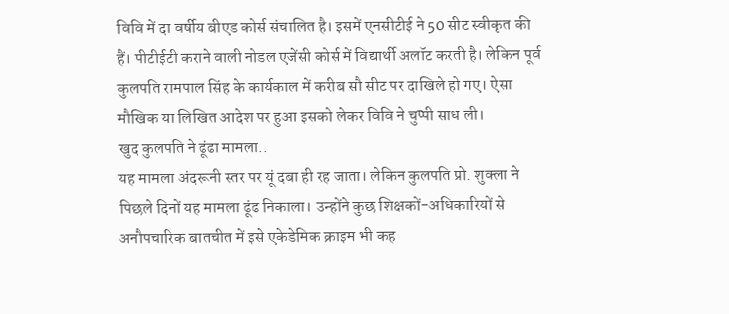विवि में दा वर्षीय बीएड कोर्स संचालित है। इसमें एनसीटीई ने 50 सीट स्वीकृत की हैं। पीटीईटी कराने वाली नोडल एजेंसी कोर्स में विद्यार्थी अलॉट करती है। लेकिन पूर्व कुलपति रामपाल सिंह के कार्यकाल में करीब सौ सीट पर दाखिले हो गए। ऐसा मौखिक या लिखित आदेश पर हुआ इसको लेकर विवि ने चुप्पी साध ली।
खुद कुलपति ने ढूंढा मामला..
यह मामला अंदरूनी स्तर पर यूं दबा ही रह जाता। लेकिन कुलपति प्रो. शुक्ला ने पिछले दिनों यह मामला ढूंढ निकाला। उन्होंने कुछ शिक्षकों-अधिकारियों से अनौपचारिक बातचीत में इसे एकेडेमिक क्राइम भी कह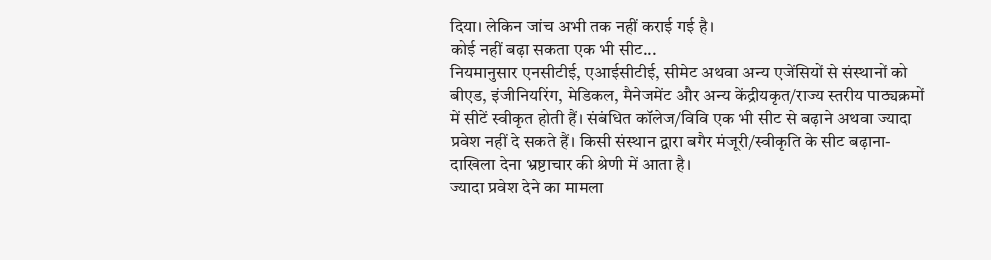दिया। लेकिन जांच अभी तक नहीं कराई गई है।
कोई नहीं बढ़ा सकता एक भी सीट...
नियमानुसार एनसीटीई, एआईसीटीई, सीमेट अथवा अन्य एजेंसियों से संस्थानों को बीएड, इंजीनियरिंग, मेडिकल, मैनेजमेंट और अन्य केंद्रीयकृत/राज्य स्तरीय पाठ्यक्रमों में सीटें स्वीकृत होती हैं। संबंधित कॉलेज/विवि एक भी सीट से बढ़ाने अथवा ज्यादा प्रवेश नहीं दे सकते हैं। किसी संस्थान द्वारा बगैर मंजूरी/स्वीकृति के सीट बढ़ाना-दाखिला देना भ्रष्टाचार की श्रेणी में आता है।
ज्यादा प्रवेश देने का मामला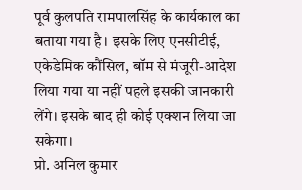पूर्व कुलपति रामपालसिंह के कार्यकाल का बताया गया है। इसके लिए एनसीटीई, एकेडेमिक कौंसिल, बॉम से मंजूरी-आदेश लिया गया या नहीं पहले इसकी जानकारी लेंगे। इसके बाद ही कोई एक्शन लिया जा सकेगा।
प्रो. अनिल कुमार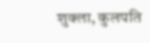शुक्ला, कुलपति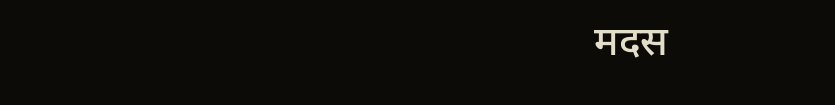मदस